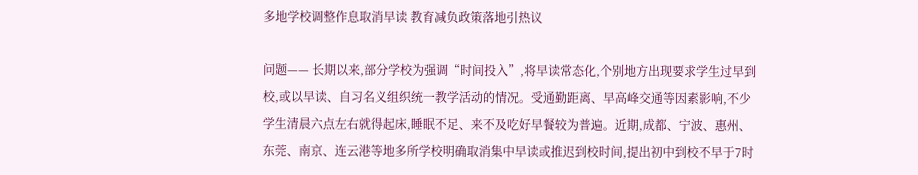多地学校调整作息取消早读 教育减负政策落地引热议

问题—— 长期以来,部分学校为强调“时间投入”,将早读常态化,个别地方出现要求学生过早到校,或以早读、自习名义组织统一教学活动的情况。受通勤距离、早高峰交通等因素影响,不少学生清晨六点左右就得起床,睡眠不足、来不及吃好早餐较为普遍。近期,成都、宁波、惠州、东莞、南京、连云港等地多所学校明确取消集中早读或推迟到校时间,提出初中到校不早于7时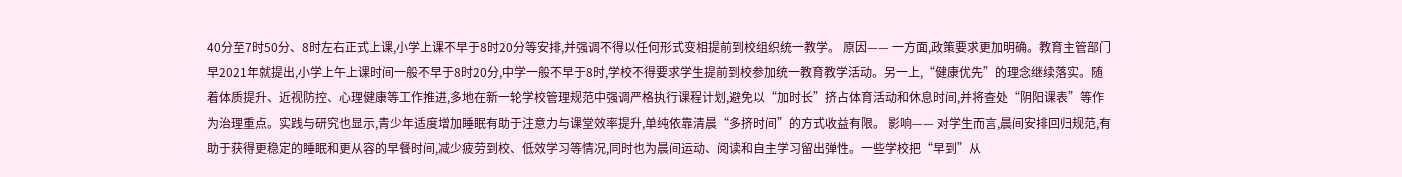40分至7时50分、8时左右正式上课,小学上课不早于8时20分等安排,并强调不得以任何形式变相提前到校组织统一教学。 原因—— 一方面,政策要求更加明确。教育主管部门早2021年就提出,小学上午上课时间一般不早于8时20分,中学一般不早于8时,学校不得要求学生提前到校参加统一教育教学活动。另一上,“健康优先”的理念继续落实。随着体质提升、近视防控、心理健康等工作推进,多地在新一轮学校管理规范中强调严格执行课程计划,避免以“加时长”挤占体育活动和休息时间,并将查处“阴阳课表”等作为治理重点。实践与研究也显示,青少年适度增加睡眠有助于注意力与课堂效率提升,单纯依靠清晨“多挤时间”的方式收益有限。 影响—— 对学生而言,晨间安排回归规范,有助于获得更稳定的睡眠和更从容的早餐时间,减少疲劳到校、低效学习等情况,同时也为晨间运动、阅读和自主学习留出弹性。一些学校把“早到”从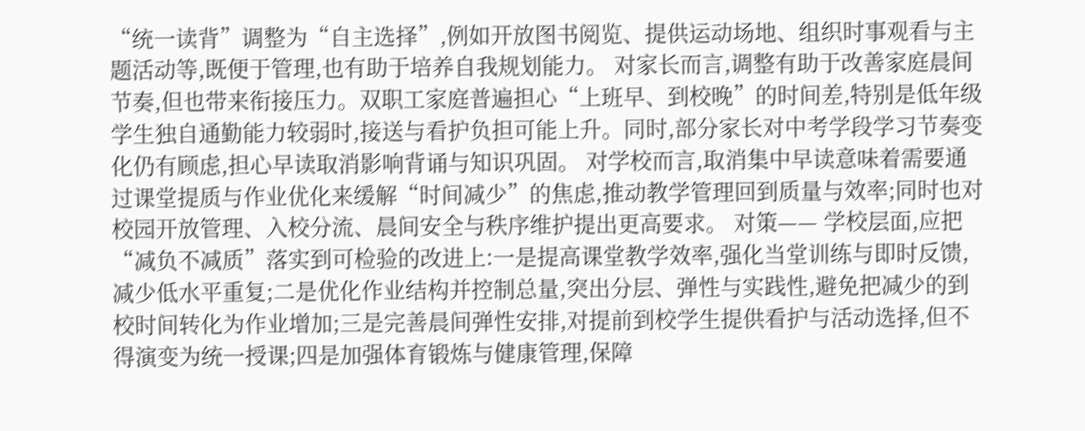“统一读背”调整为“自主选择”,例如开放图书阅览、提供运动场地、组织时事观看与主题活动等,既便于管理,也有助于培养自我规划能力。 对家长而言,调整有助于改善家庭晨间节奏,但也带来衔接压力。双职工家庭普遍担心“上班早、到校晚”的时间差,特别是低年级学生独自通勤能力较弱时,接送与看护负担可能上升。同时,部分家长对中考学段学习节奏变化仍有顾虑,担心早读取消影响背诵与知识巩固。 对学校而言,取消集中早读意味着需要通过课堂提质与作业优化来缓解“时间减少”的焦虑,推动教学管理回到质量与效率;同时也对校园开放管理、入校分流、晨间安全与秩序维护提出更高要求。 对策—— 学校层面,应把“减负不减质”落实到可检验的改进上:一是提高课堂教学效率,强化当堂训练与即时反馈,减少低水平重复;二是优化作业结构并控制总量,突出分层、弹性与实践性,避免把减少的到校时间转化为作业增加;三是完善晨间弹性安排,对提前到校学生提供看护与活动选择,但不得演变为统一授课;四是加强体育锻炼与健康管理,保障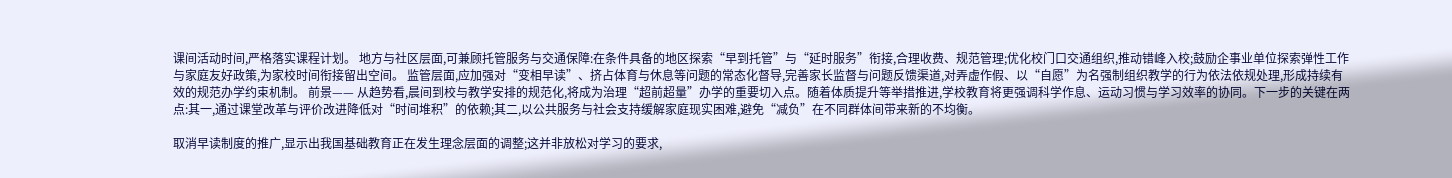课间活动时间,严格落实课程计划。 地方与社区层面,可兼顾托管服务与交通保障:在条件具备的地区探索“早到托管”与“延时服务”衔接,合理收费、规范管理;优化校门口交通组织,推动错峰入校;鼓励企事业单位探索弹性工作与家庭友好政策,为家校时间衔接留出空间。 监管层面,应加强对“变相早读”、挤占体育与休息等问题的常态化督导,完善家长监督与问题反馈渠道,对弄虚作假、以“自愿”为名强制组织教学的行为依法依规处理,形成持续有效的规范办学约束机制。 前景—— 从趋势看,晨间到校与教学安排的规范化,将成为治理“超前超量”办学的重要切入点。随着体质提升等举措推进,学校教育将更强调科学作息、运动习惯与学习效率的协同。下一步的关键在两点:其一,通过课堂改革与评价改进降低对“时间堆积”的依赖;其二,以公共服务与社会支持缓解家庭现实困难,避免“减负”在不同群体间带来新的不均衡。

取消早读制度的推广,显示出我国基础教育正在发生理念层面的调整;这并非放松对学习的要求,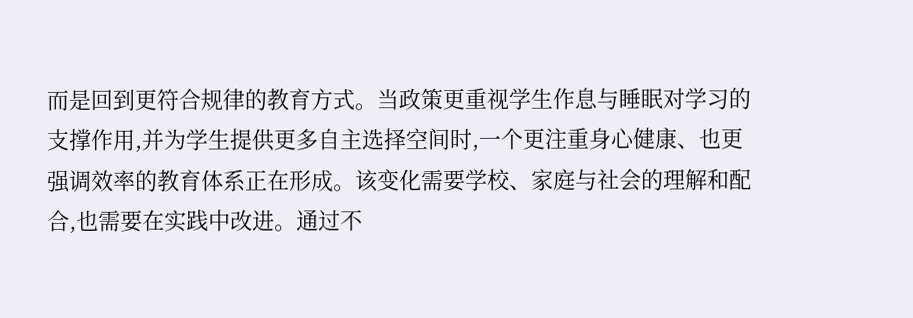而是回到更符合规律的教育方式。当政策更重视学生作息与睡眠对学习的支撑作用,并为学生提供更多自主选择空间时,一个更注重身心健康、也更强调效率的教育体系正在形成。该变化需要学校、家庭与社会的理解和配合,也需要在实践中改进。通过不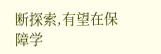断探索,有望在保障学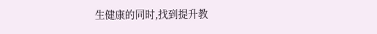生健康的同时,找到提升教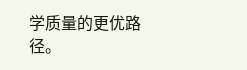学质量的更优路径。